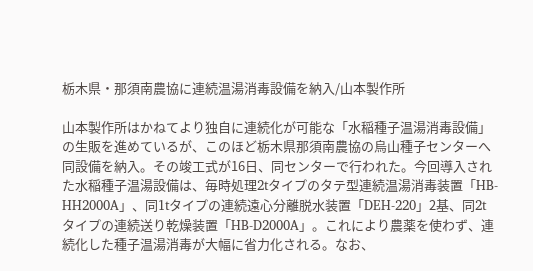栃木県・那須南農協に連続温湯消毒設備を納入/山本製作所

山本製作所はかねてより独自に連続化が可能な「水稲種子温湯消毒設備」の生販を進めているが、このほど栃木県那須南農協の烏山種子センターへ同設備を納入。その竣工式が16日、同センターで行われた。今回導入された水稲種子温湯設備は、毎時処理2tタイプのタテ型連続温湯消毒装置「HB-HH2000A」、同1tタイプの連続遠心分離脱水装置「DEH-220」2基、同2tタイプの連続送り乾燥装置「HB-D2000A」。これにより農薬を使わず、連続化した種子温湯消毒が大幅に省力化される。なお、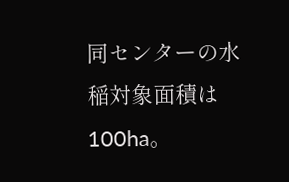同センターの水稲対象面積は100ha。